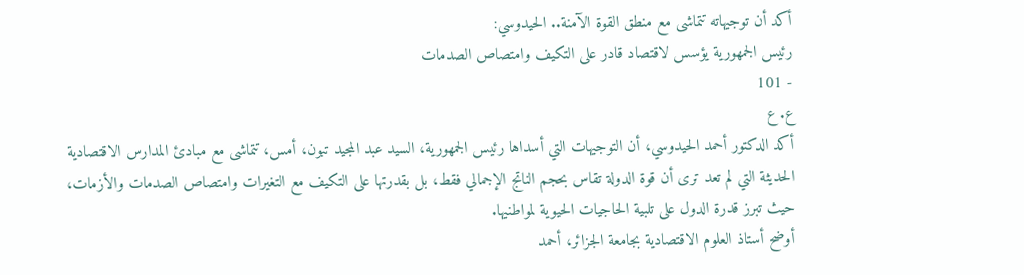أكد أن توجيهاته تتماشى مع منطق القوة الآمنة.. الحيدوسي:
رئيس الجمهورية يؤسس لاقتصاد قادر على التكيف وامتصاص الصدمات
- 101
ع. ع
أكد الدكتور أحمد الحيدوسي، أن التوجيهات التي أسداها رئيس الجمهورية، السيد عبد المجيد تبون، أمس، تتماشى مع مبادئ المدارس الاقتصادية الحديثة التي لم تعد ترى أن قوة الدولة تقاس بحجم الناتج الإجمالي فقط، بل بقدرتها على التكيف مع التغيرات وامتصاص الصدمات والأزمات، حيث تبرز قدرة الدول على تلبية الحاجيات الحيوية لمواطنيها.
أوضح أستاذ العلوم الاقتصادية بجامعة الجزائر، أحمد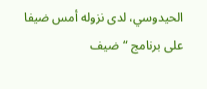الحيدوسي، لدى نزوله أمس ضيفا على برنامج “ضيف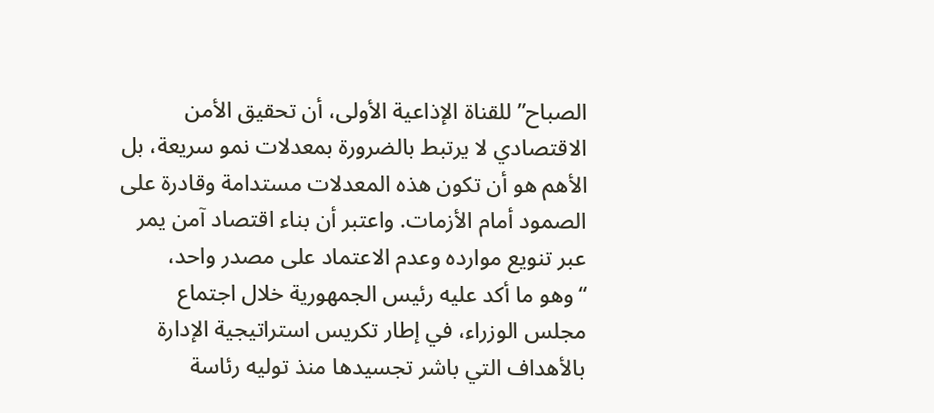الصباح” للقناة الإذاعية الأولى، أن تحقيق الأمن الاقتصادي لا يرتبط بالضرورة بمعدلات نمو سريعة، بل الأهم هو أن تكون هذه المعدلات مستدامة وقادرة على الصمود أمام الأزمات. واعتبر أن بناء اقتصاد آمن يمر عبر تنويع موارده وعدم الاعتماد على مصدر واحد، “وهو ما أكد عليه رئيس الجمهورية خلال اجتماع مجلس الوزراء، في إطار تكريس استراتيجية الإدارة بالأهداف التي باشر تجسيدها منذ توليه رئاسة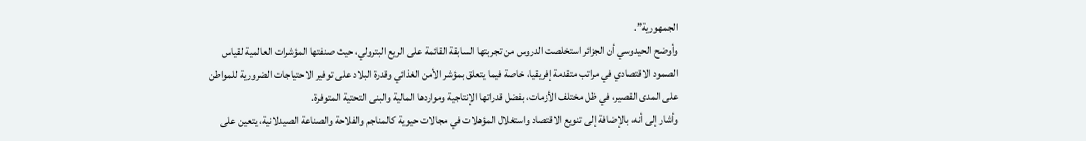الجمهورية”.
وأوضح الحيدوسي أن الجزائر استخلصت الدروس من تجربتها السابقة القائمة على الريع البترولي، حيث صنفتها المؤشرات العالمية لقياس الصمود الاقتصادي في مراتب متقدمة إفريقيا، خاصة فيما يتعلق بمؤشر الأمن الغذائي وقدرة البلاد على توفير الاحتياجات الضرورية للمواطن على المدى القصير، في ظل مختلف الأزمات، بفضل قدراتها الإنتاجية ومواردها المالية والبنى التحتية المتوفرة.
وأشار إلى أنه، بالإضافة إلى تنويع الاقتصاد واستغلال المؤهلات في مجالات حيوية كالمناجم والفلاحة والصناعة الصيدلانية، يتعين على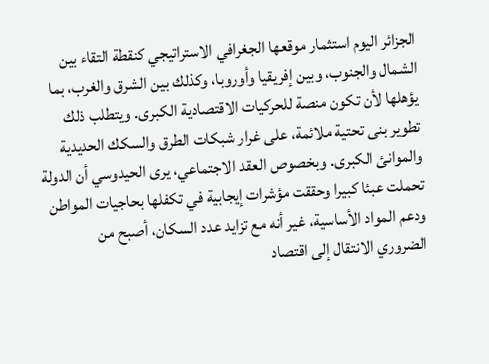الجزائر اليوم استثمار موقعها الجغرافي الاستراتيجي كنقطة التقاء بين الشمال والجنوب، وبين إفريقيا وأوروبا، وكذلك بين الشرق والغرب، بما يؤهلها لأن تكون منصة للحركيات الاقتصادية الكبرى. ويتطلب ذلك تطوير بنى تحتية ملائمة، على غرار شبكات الطرق والسكك الحديدية والموانئ الكبرى. وبخصوص العقد الاجتماعي، يرى الحيدوسي أن الدولة تحملت عبئا كبيرا وحققت مؤشرات إيجابية في تكفلها بحاجيات المواطن ودعم المواد الأساسية، غير أنه مع تزايد عدد السكان، أصبح من الضروري الانتقال إلى اقتصاد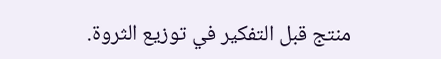منتج قبل التفكير في توزيع الثروة.